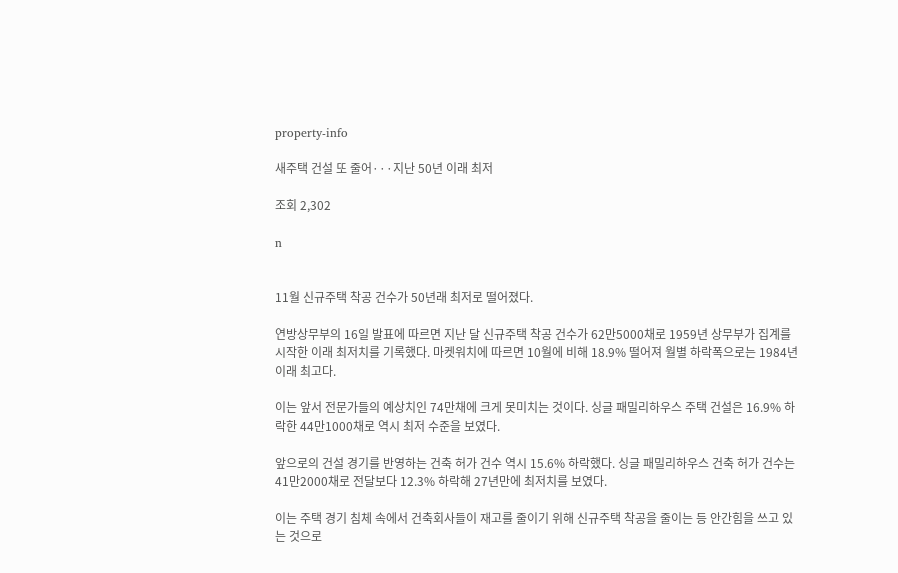property-info

새주택 건설 또 줄어···지난 50년 이래 최저

조회 2,302

n


11월 신규주택 착공 건수가 50년래 최저로 떨어졌다.

연방상무부의 16일 발표에 따르면 지난 달 신규주택 착공 건수가 62만5000채로 1959년 상무부가 집계를 시작한 이래 최저치를 기록했다. 마켓워치에 따르면 10월에 비해 18.9% 떨어져 월별 하락폭으로는 1984년 이래 최고다.

이는 앞서 전문가들의 예상치인 74만채에 크게 못미치는 것이다. 싱글 패밀리하우스 주택 건설은 16.9% 하락한 44만1000채로 역시 최저 수준을 보였다.

앞으로의 건설 경기를 반영하는 건축 허가 건수 역시 15.6% 하락했다. 싱글 패밀리하우스 건축 허가 건수는 41만2000채로 전달보다 12.3% 하락해 27년만에 최저치를 보였다.

이는 주택 경기 침체 속에서 건축회사들이 재고를 줄이기 위해 신규주택 착공을 줄이는 등 안간힘을 쓰고 있는 것으로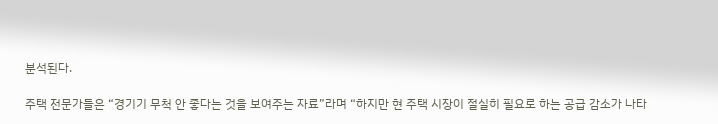분석된다.

주택 전문가들은 “경기기 무척 안 좋다는 것을 보여주는 자료”라며 “하지만 현 주택 시장이 절실히 필요로 하는 공급 감소가 나타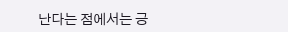난다는 점에서는 긍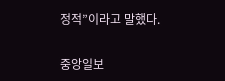정적”이라고 말했다.


중앙일보